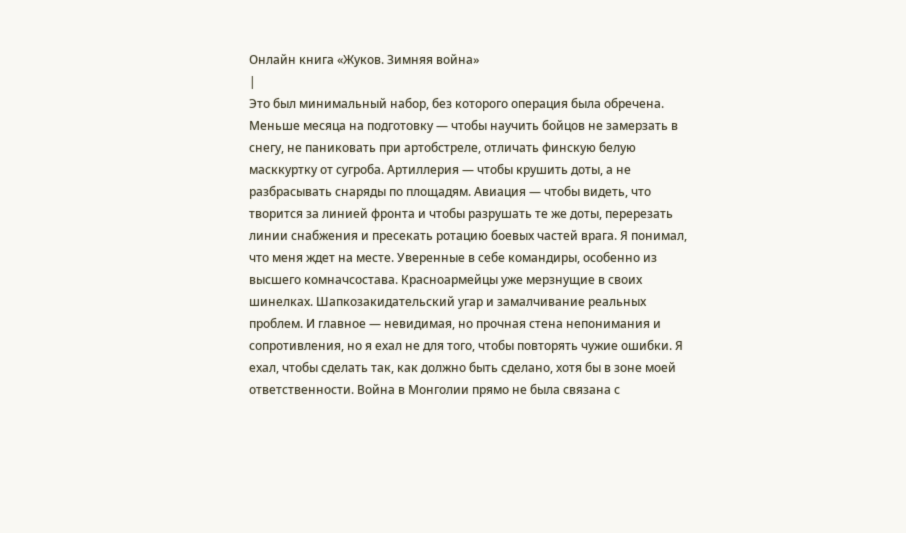Онлайн книга «Жуков. Зимняя война»
|
Это был минимальный набор, без которого операция была обречена. Меньше месяца на подготовку — чтобы научить бойцов не замерзать в снегу, не паниковать при артобстреле, отличать финскую белую масккуртку от сугроба. Артиллерия — чтобы крушить доты, а не разбрасывать снаряды по площадям. Авиация — чтобы видеть, что творится за линией фронта и чтобы разрушать те же доты, перерезать линии снабжения и пресекать ротацию боевых частей врага. Я понимал, что меня ждет на месте. Уверенные в себе командиры, особенно из высшего комначсостава. Красноармейцы уже мерзнущие в своих шинелках. Шапкозакидательский угар и замалчивание реальных проблем. И главное — невидимая, но прочная стена непонимания и сопротивления, но я ехал не для того, чтобы повторять чужие ошибки. Я ехал, чтобы сделать так, как должно быть сделано, хотя бы в зоне моей ответственности. Война в Монголии прямо не была связана с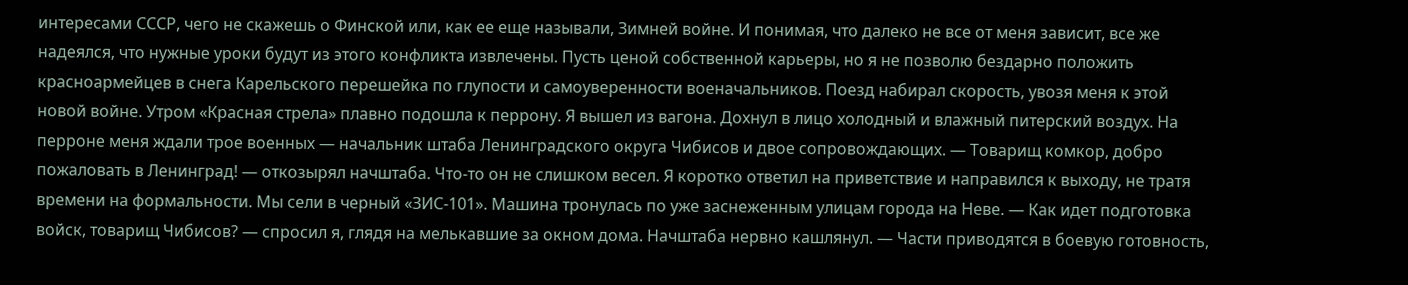интересами СССР, чего не скажешь о Финской или, как ее еще называли, Зимней войне. И понимая, что далеко не все от меня зависит, все же надеялся, что нужные уроки будут из этого конфликта извлечены. Пусть ценой собственной карьеры, но я не позволю бездарно положить красноармейцев в снега Карельского перешейка по глупости и самоуверенности военачальников. Поезд набирал скорость, увозя меня к этой новой войне. Утром «Красная стрела» плавно подошла к перрону. Я вышел из вагона. Дохнул в лицо холодный и влажный питерский воздух. На перроне меня ждали трое военных — начальник штаба Ленинградского округа Чибисов и двое сопровождающих. — Товарищ комкор, добро пожаловать в Ленинград! — откозырял начштаба. Что-то он не слишком весел. Я коротко ответил на приветствие и направился к выходу, не тратя времени на формальности. Мы сели в черный «ЗИС-101». Машина тронулась по уже заснеженным улицам города на Неве. — Как идет подготовка войск, товарищ Чибисов? — спросил я, глядя на мелькавшие за окном дома. Начштаба нервно кашлянул. — Части приводятся в боевую готовность,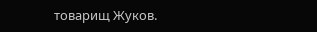товарищ Жуков.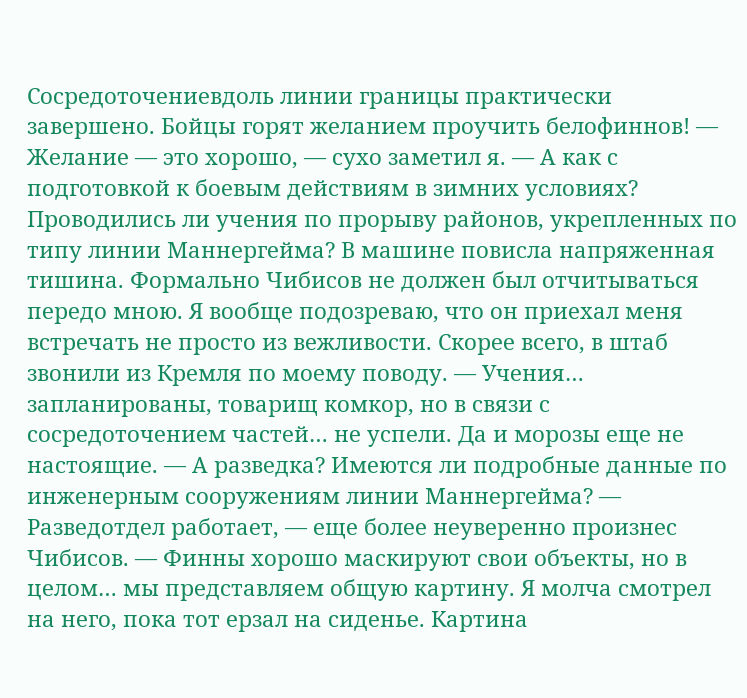Сосредоточениевдоль линии границы практически завершено. Бойцы горят желанием проучить белофиннов! — Желание — это хорошо, — сухо заметил я. — А как с подготовкой к боевым действиям в зимних условиях? Проводились ли учения по прорыву районов, укрепленных по типу линии Маннергейма? В машине повисла напряженная тишина. Формально Чибисов не должен был отчитываться передо мною. Я вообще подозреваю, что он приехал меня встречать не просто из вежливости. Скорее всего, в штаб звонили из Кремля по моему поводу. — Учения… запланированы, товарищ комкор, но в связи с сосредоточением частей… не успели. Да и морозы еще не настоящие. — А разведка? Имеются ли подробные данные по инженерным сооружениям линии Маннергейма? — Разведотдел работает, — еще более неуверенно произнес Чибисов. — Финны хорошо маскируют свои объекты, но в целом… мы представляем общую картину. Я молча смотрел на него, пока тот ерзал на сиденье. Картина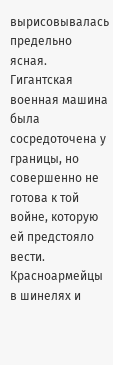вырисовывалась предельно ясная. Гигантская военная машина была сосредоточена у границы, но совершенно не готова к той войне, которую ей предстояло вести. Красноармейцы в шинелях и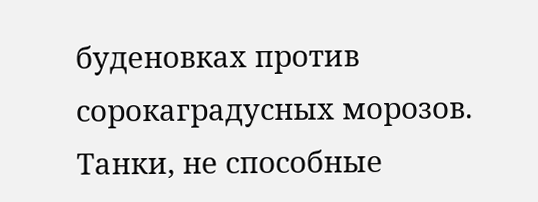буденовках против сорокаградусных морозов. Танки, не способные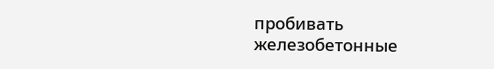пробивать железобетонные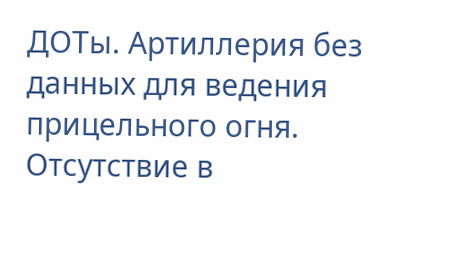ДОТы. Артиллерия без данных для ведения прицельного огня. Отсутствие в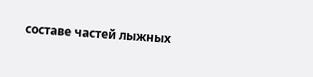составе частей лыжных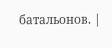батальонов. |